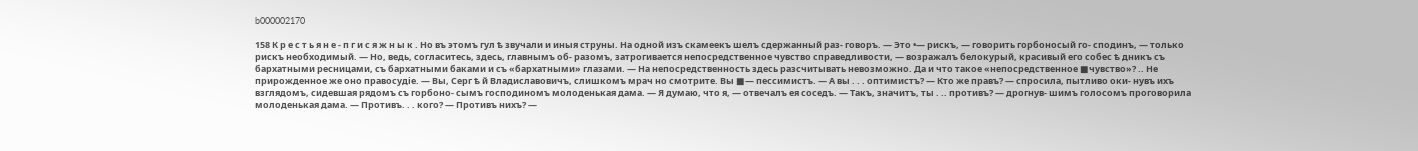b000002170

158 К р е с т ь я н е - п г и с я ж н ы к . Но въ этомъ гул ѣ звучали и иныя струны. На одной изъ скамеекъ шелъ сдержанный раз- говоръ. — Это •— рискъ, — говорить горбоносый го- сподинъ, — только рискъ необходимый. — Но, ведь, согласитесь, здесь, главнымъ об- разомъ, затрогивается непосредственное чувство справедливости, — возражалъ белокурый, красивый его собес ѣ дникъ съ бархатными ресницами, съ бархатными баками и съ «бархатными» глазами. — На непосредственность здесь разсчитывать невозможно. Да и что такое «непосредственное ■чувство»? .. Не прирожденное же оно правосудiе. — Вы, Серг ѣ й Владиславовичъ, слишкомъ мрач но смотрите. Вы ■— пессимистъ. — А вы . . . оптимистъ? — Кто же правъ? — спросила, пытливо оки- нувъ ихъ взглядомъ, сидевшая рядомъ съ горбоно- сымъ господиномъ молоденькая дама. — Я думаю, что я, — отвечалъ ея соседъ. — Такъ, значитъ, ты . .. противъ? — дрогнув- шимъ голосомъ проговорила молоденькая дама. — Противъ. . . кого? — Противъ нихъ? —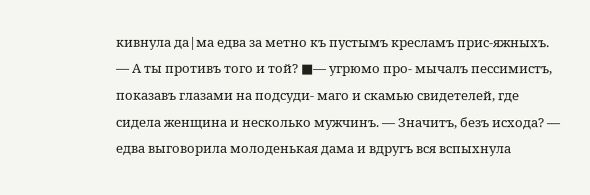кивнула да|ма едва за метно къ пустымъ кресламъ прис-яжныхъ. — А ты противъ того и той? ■— угрюмо про- мычалъ пессимистъ, показавъ глазами на подсуди- маго и скамью свидетелей, где сидела женщина и несколько мужчинъ. — Значитъ, безъ исхода? — едва выговорила молоденькая дама и вдругъ вся вспыхнула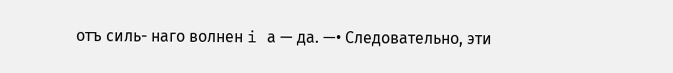отъ силь- наго волнен i а — да. —• Следовательно, эти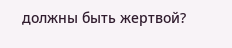должны быть жертвой?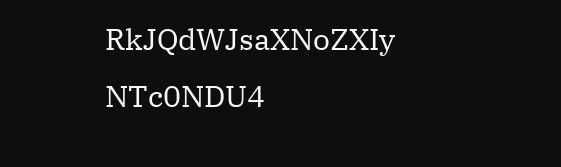RkJQdWJsaXNoZXIy NTc0NDU4